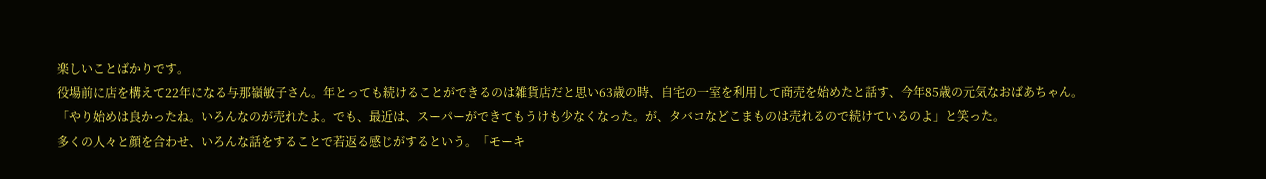楽しいことばかりです。
役場前に店を構えて22年になる与那嶺敏子さん。年とっても続けることができるのは雑貨店だと思い63歳の時、自宅の一室を利用して商売を始めたと話す、今年85歳の元気なおばあちゃん。
「やり始めは良かったね。いろんなのが売れたよ。でも、最近は、スーパーができてもうけも少なくなった。が、タバコなどこまものは売れるので続けているのよ」と笑った。
多くの人々と顔を合わせ、いろんな話をすることで若返る感じがするという。「モーキ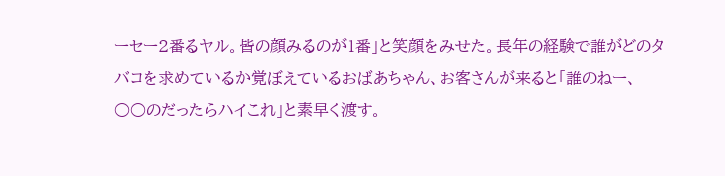ーセー2番るヤル。皆の顔みるのが1番」と笑顔をみせた。長年の経験で誰がどのタバコを求めているか覚ぼえているおばあちゃん、お客さんが来ると「誰のねー、○○のだったらハイこれ」と素早く渡す。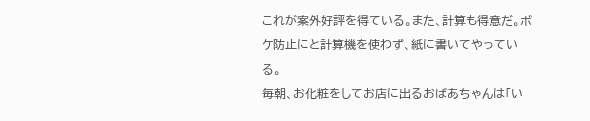これが案外好評を得ている。また、計算も得意だ。ボケ防止にと計算機を使わず、紙に書いてやっている。
毎朝、お化粧をしてお店に出るおばあちゃんは「い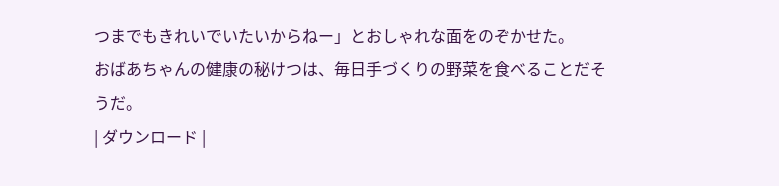つまでもきれいでいたいからねー」とおしゃれな面をのぞかせた。
おばあちゃんの健康の秘けつは、毎日手づくりの野菜を食べることだそうだ。
| ダウンロード |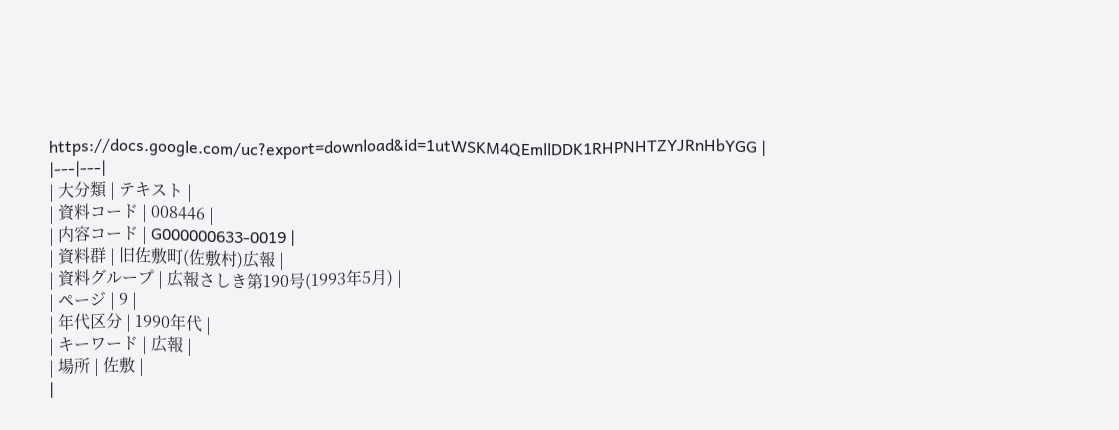https://docs.google.com/uc?export=download&id=1utWSKM4QEmllDDK1RHPNHTZYJRnHbYGG |
|---|---|
| 大分類 | テキスト |
| 資料コード | 008446 |
| 内容コード | G000000633-0019 |
| 資料群 | 旧佐敷町(佐敷村)広報 |
| 資料グループ | 広報さしき第190号(1993年5月) |
| ページ | 9 |
| 年代区分 | 1990年代 |
| キーワード | 広報 |
| 場所 | 佐敷 |
|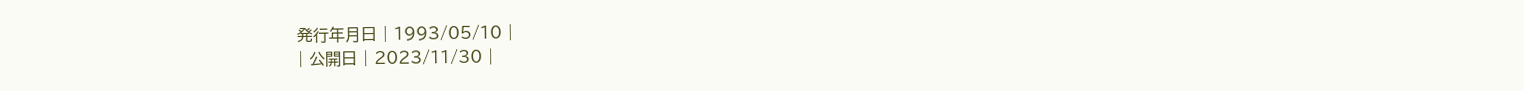発行年月日 | 1993/05/10 |
| 公開日 | 2023/11/30 |